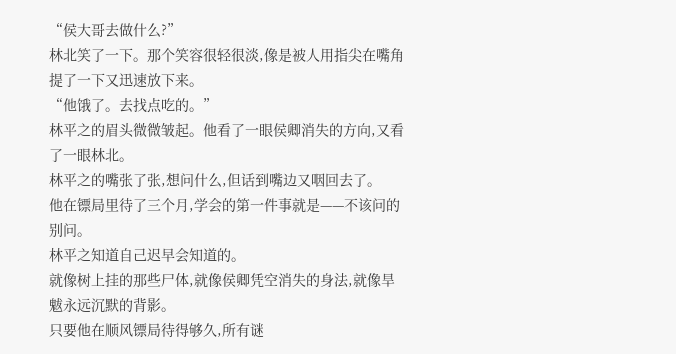“侯大哥去做什么?”
林北笑了一下。那个笑容很轻很淡,像是被人用指尖在嘴角提了一下又迅速放下来。
“他饿了。去找点吃的。”
林平之的眉头微微皱起。他看了一眼侯卿消失的方向,又看了一眼林北。
林平之的嘴张了张,想问什么,但话到嘴边又咽回去了。
他在镖局里待了三个月,学会的第一件事就是——不该问的别问。
林平之知道自己迟早会知道的。
就像树上挂的那些尸体,就像侯卿凭空消失的身法,就像旱魃永远沉默的背影。
只要他在顺风镖局待得够久,所有谜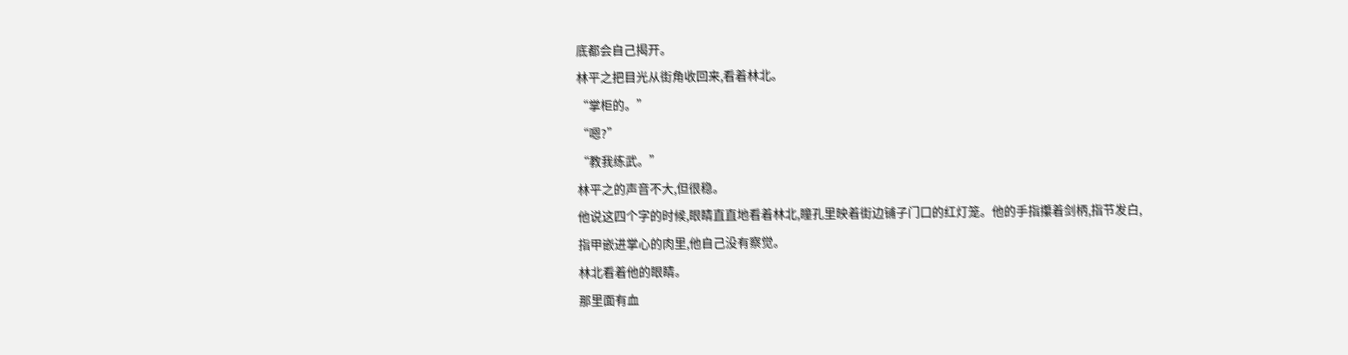底都会自己揭开。
林平之把目光从街角收回来,看着林北。
“掌柜的。”
“嗯?”
“教我练武。”
林平之的声音不大,但很稳。
他说这四个字的时候,眼睛直直地看着林北,瞳孔里映着街边铺子门口的红灯笼。他的手指攥着剑柄,指节发白,指甲嵌进掌心的肉里,他自己没有察觉。
林北看着他的眼睛。
那里面有血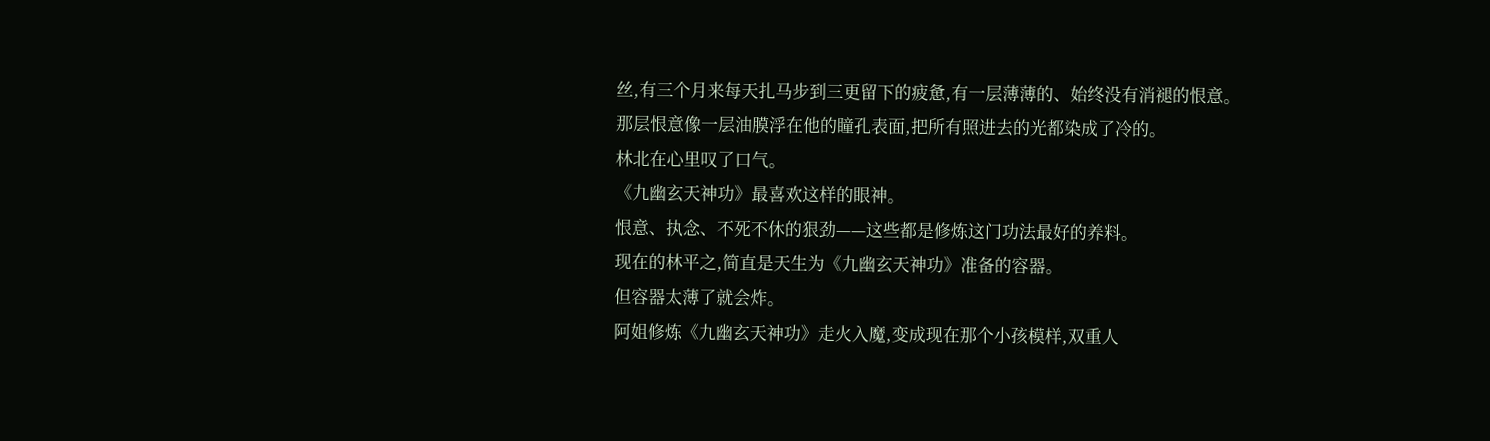丝,有三个月来每天扎马步到三更留下的疲惫,有一层薄薄的、始终没有消褪的恨意。
那层恨意像一层油膜浮在他的瞳孔表面,把所有照进去的光都染成了冷的。
林北在心里叹了口气。
《九幽玄天神功》最喜欢这样的眼神。
恨意、执念、不死不休的狠劲——这些都是修炼这门功法最好的养料。
现在的林平之,简直是天生为《九幽玄天神功》准备的容器。
但容器太薄了就会炸。
阿姐修炼《九幽玄天神功》走火入魔,变成现在那个小孩模样,双重人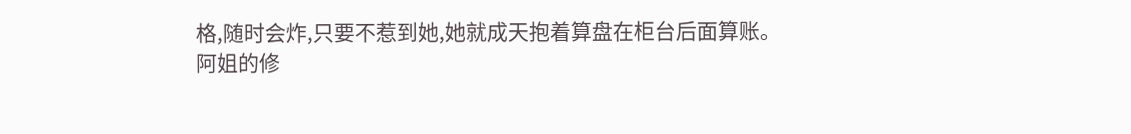格,随时会炸,只要不惹到她,她就成天抱着算盘在柜台后面算账。
阿姐的修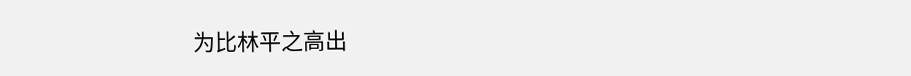为比林平之高出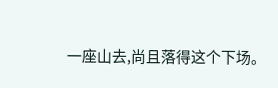一座山去,尚且落得这个下场。